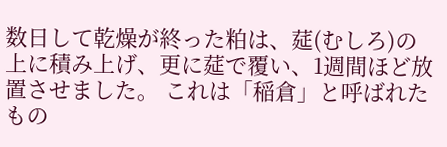数日して乾燥が終った粕は、莚(むしろ)の上に積み上げ、更に莚で覆い、1週間ほど放置させました。 これは「稲倉」と呼ばれたもの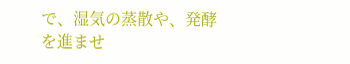で、湿気の蒸散や、発酵を進ませ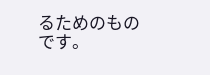るためのものです。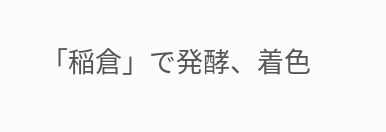「稲倉」で発酵、着色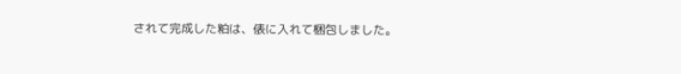されて完成した粕は、俵に入れて梱包しました。